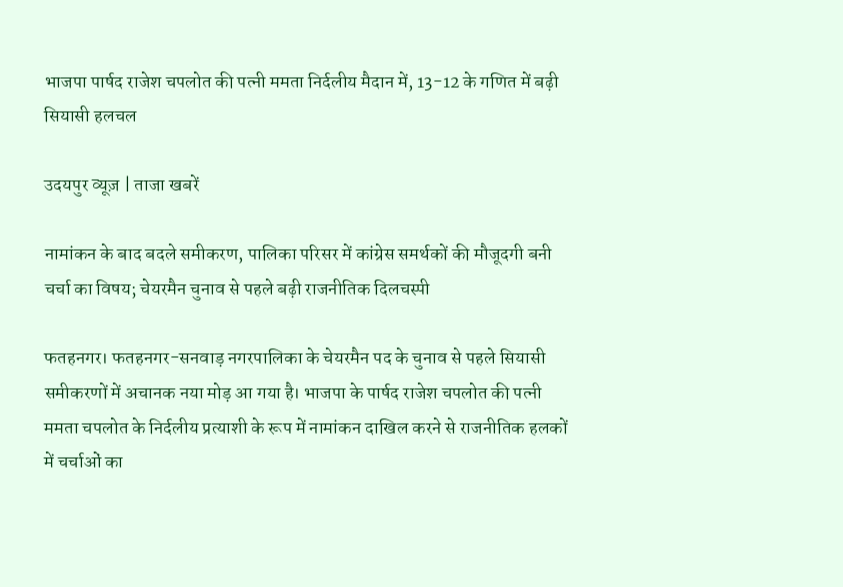भाजपा पार्षद राजेश चपलोत की पत्नी ममता निर्दलीय मैदान में, 13-12 के गणित में बढ़ी सियासी हलचल

उदयपुर व्यूज़ | ताजा खबरें

नामांकन के बाद बदले समीकरण, पालिका परिसर में कांग्रेस समर्थकों की मौजूदगी बनी चर्चा का विषय; चेयरमैन चुनाव से पहले बढ़ी राजनीतिक दिलचस्पी

फतहनगर। फतहनगर-सनवाड़ नगरपालिका के चेयरमैन पद के चुनाव से पहले सियासी समीकरणों में अचानक नया मोड़ आ गया है। भाजपा के पार्षद राजेश चपलोत की पत्नी ममता चपलोत के निर्दलीय प्रत्याशी के रूप में नामांकन दाखिल करने से राजनीतिक हलकों में चर्चाओं का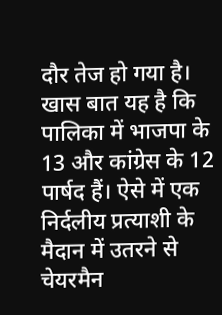दौर तेज हो गया है। खास बात यह है कि पालिका में भाजपा के 13 और कांग्रेस के 12 पार्षद हैं। ऐसे में एक निर्दलीय प्रत्याशी के मैदान में उतरने से चेयरमैन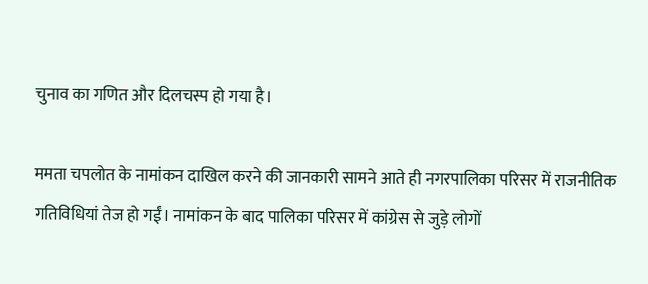चुनाव का गणित और दिलचस्प हो गया है।

ममता चपलोत के नामांकन दाखिल करने की जानकारी सामने आते ही नगरपालिका परिसर में राजनीतिक गतिविधियां तेज हो गईं। नामांकन के बाद पालिका परिसर में कांग्रेस से जुड़े लोगों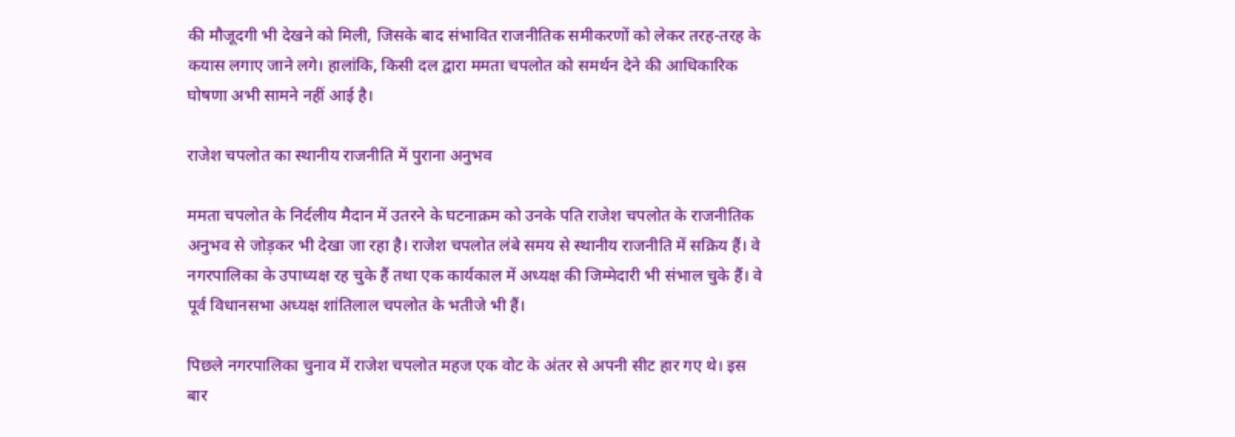की मौजूदगी भी देखने को मिली, जिसके बाद संभावित राजनीतिक समीकरणों को लेकर तरह-तरह के कयास लगाए जाने लगे। हालांकि, किसी दल द्वारा ममता चपलोत को समर्थन देने की आधिकारिक घोषणा अभी सामने नहीं आई है।

राजेश चपलोत का स्थानीय राजनीति में पुराना अनुभव

ममता चपलोत के निर्दलीय मैदान में उतरने के घटनाक्रम को उनके पति राजेश चपलोत के राजनीतिक अनुभव से जोड़कर भी देखा जा रहा है। राजेश चपलोत लंबे समय से स्थानीय राजनीति में सक्रिय हैं। वे नगरपालिका के उपाध्यक्ष रह चुके हैं तथा एक कार्यकाल में अध्यक्ष की जिम्मेदारी भी संभाल चुके हैं। वे पूर्व विधानसभा अध्यक्ष शांतिलाल चपलोत के भतीजे भी हैं।

पिछले नगरपालिका चुनाव में राजेश चपलोत महज एक वोट के अंतर से अपनी सीट हार गए थे। इस बार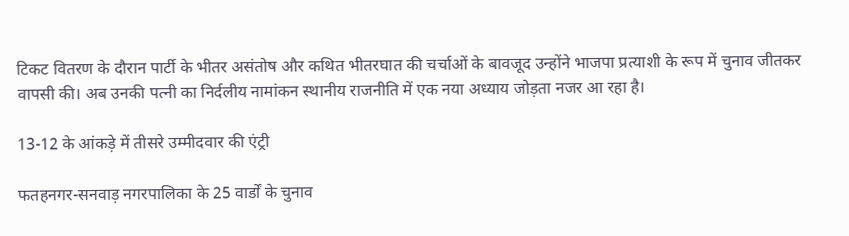टिकट वितरण के दौरान पार्टी के भीतर असंतोष और कथित भीतरघात की चर्चाओं के बावजूद उन्होंने भाजपा प्रत्याशी के रूप में चुनाव जीतकर वापसी की। अब उनकी पत्नी का निर्दलीय नामांकन स्थानीय राजनीति में एक नया अध्याय जोड़ता नजर आ रहा है।

13-12 के आंकड़े में तीसरे उम्मीदवार की एंट्री

फतहनगर-सनवाड़ नगरपालिका के 25 वार्डों के चुनाव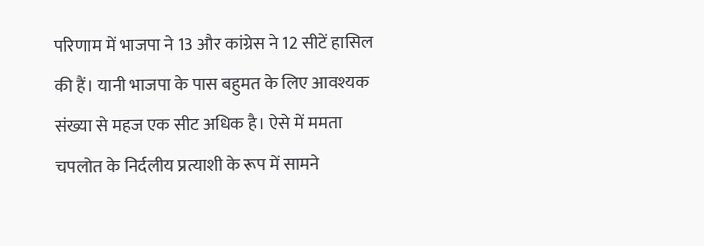परिणाम में भाजपा ने 13 और कांग्रेस ने 12 सीटें हासिल की हैं। यानी भाजपा के पास बहुमत के लिए आवश्यक संख्या से महज एक सीट अधिक है। ऐसे में ममता चपलोत के निर्दलीय प्रत्याशी के रूप में सामने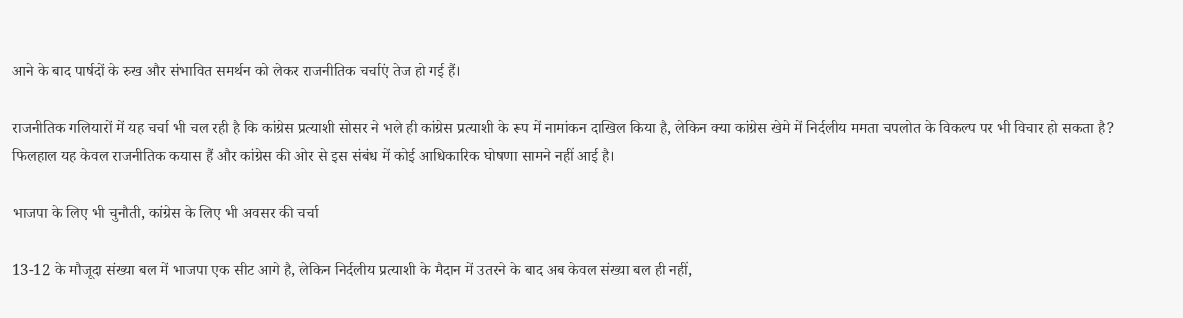आने के बाद पार्षदों के रुख और संभावित समर्थन को लेकर राजनीतिक चर्चाएं तेज हो गई हैं।

राजनीतिक गलियारों में यह चर्चा भी चल रही है कि कांग्रेस प्रत्याशी सोसर ने भले ही कांग्रेस प्रत्याशी के रूप में नामांकन दाखिल किया है, लेकिन क्या कांग्रेस खेमे में निर्दलीय ममता चपलोत के विकल्प पर भी विचार हो सकता है? फिलहाल यह केवल राजनीतिक कयास हैं और कांग्रेस की ओर से इस संबंध में कोई आधिकारिक घोषणा सामने नहीं आई है।

भाजपा के लिए भी चुनौती, कांग्रेस के लिए भी अवसर की चर्चा

13-12 के मौजूदा संख्या बल में भाजपा एक सीट आगे है, लेकिन निर्दलीय प्रत्याशी के मैदान में उतरने के बाद अब केवल संख्या बल ही नहीं,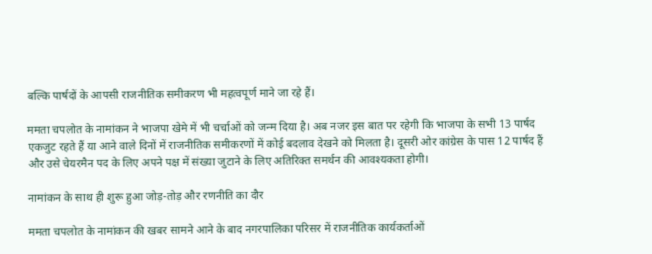बल्कि पार्षदों के आपसी राजनीतिक समीकरण भी महत्वपूर्ण माने जा रहे हैं।

ममता चपलोत के नामांकन ने भाजपा खेमे में भी चर्चाओं को जन्म दिया है। अब नजर इस बात पर रहेगी कि भाजपा के सभी 13 पार्षद एकजुट रहते हैं या आने वाले दिनों में राजनीतिक समीकरणों में कोई बदलाव देखने को मिलता है। दूसरी ओर कांग्रेस के पास 12 पार्षद हैं और उसे चेयरमैन पद के लिए अपने पक्ष में संख्या जुटाने के लिए अतिरिक्त समर्थन की आवश्यकता होगी।

नामांकन के साथ ही शुरू हुआ जोड़-तोड़ और रणनीति का दौर

ममता चपलोत के नामांकन की खबर सामने आने के बाद नगरपालिका परिसर में राजनीतिक कार्यकर्ताओं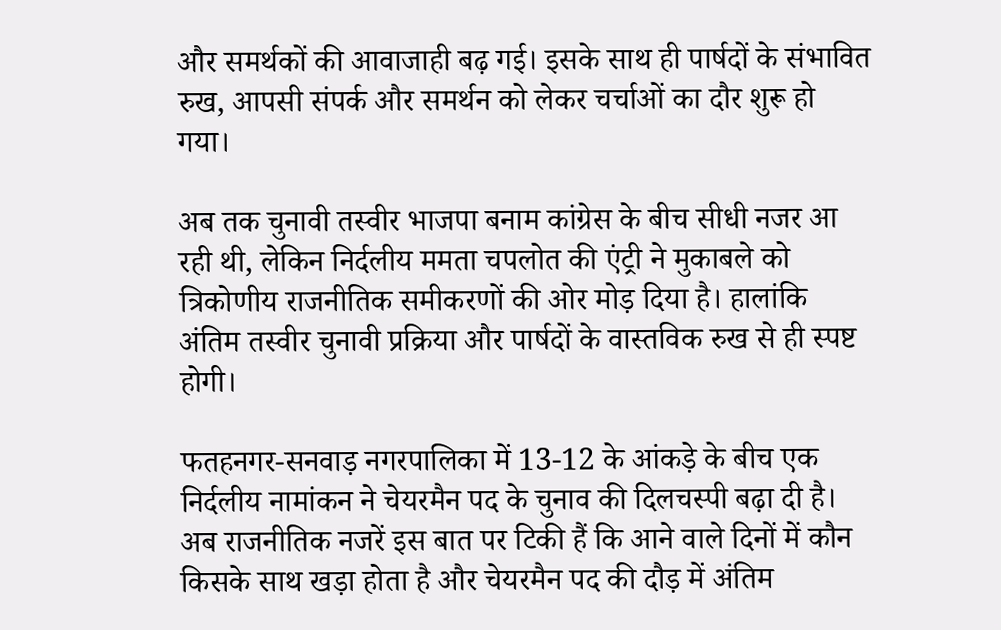और समर्थकों की आवाजाही बढ़ गई। इसके साथ ही पार्षदों के संभावित रुख, आपसी संपर्क और समर्थन को लेकर चर्चाओं का दौर शुरू हो गया।

अब तक चुनावी तस्वीर भाजपा बनाम कांग्रेस के बीच सीधी नजर आ रही थी, लेकिन निर्दलीय ममता चपलोत की एंट्री ने मुकाबले को त्रिकोणीय राजनीतिक समीकरणों की ओर मोड़ दिया है। हालांकि अंतिम तस्वीर चुनावी प्रक्रिया और पार्षदों के वास्तविक रुख से ही स्पष्ट होगी।

फतहनगर-सनवाड़ नगरपालिका में 13-12 के आंकड़े के बीच एक निर्दलीय नामांकन ने चेयरमैन पद के चुनाव की दिलचस्पी बढ़ा दी है। अब राजनीतिक नजरें इस बात पर टिकी हैं कि आने वाले दिनों में कौन किसके साथ खड़ा होता है और चेयरमैन पद की दौड़ में अंतिम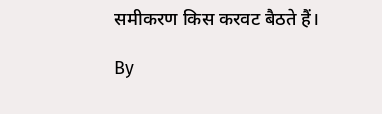समीकरण किस करवट बैठते हैं।

By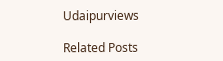Udaipurviews

Related Posts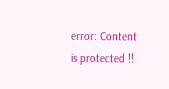error: Content is protected !!